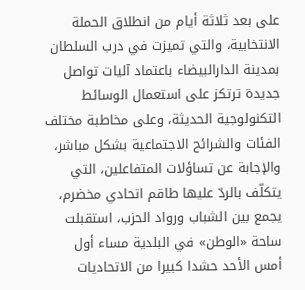على بعد ثلاثة أيام من انطلاق الحملة الانتخابية، والتي تميزت في درب السلطان بمدينة الدارالبيضاء باعتماد آليات تواصل جديدة ترتكز على استعمال الوسائط التكنولوجية الحديثة، وعلى مخاطبة مختلف الفئات والشرائح الاجتماعية بشكل مباشر، والإجابة عن تساؤلات المتفاعلين، التي يتكلّف بالردّ عليها طاقم اتحادي مخضرم، يجمع بين الشباب ورواد الحزب، استقبلت ساحة «الوطن» في البلدية مساء أول أمس الأحد حشدا كبيرا من الاتحاديات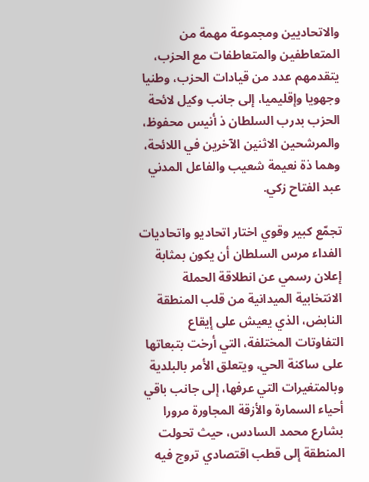والاتحاديين ومجموعة مهمة من المتعاطفين والمتعاطفات مع الحزب، يتقدمهم عدد من قيادات الحزب، وطنيا وجهويا وإقليميا، إلى جانب وكيل لائحة الحزب بدرب السلطان ذ أنيس محفوظ، والمرشحين الاثنين الآخرين في اللائحة، وهما ذة نعيمة شعيب والفاعل المدني عبد الفتاح زكي.

تجمّع كبير وقوي اختار اتحاديو واتحاديات الفداء مرس السلطان أن يكون بمثابة إعلان رسمي عن انطلاقة الحملة الانتخابية الميدانية من قلب المنطقة النابض، الذي يعيش على إيقاع التفاوتات المختلفة، التي أرخت بتبعاتها على ساكنة الحي، ويتعلق الأمر بالبلدية وبالمتغيرات التي عرفها، إلى جانب باقي أحياء السمارة والأزقة المجاورة مرورا بشارع محمد السادس، حيث تحولت المنطقة إلى قطب اقتصادي تروج فيه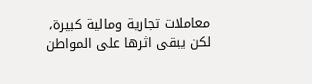معاملات تجارية ومالية كبيرة، لكن يبقى اثرها على المواطن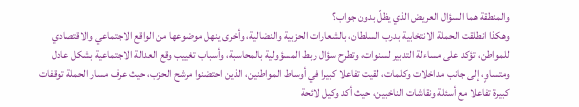والمنطقة هما السؤال العريض الذي يظلّ بدون جواب؟
وهكذا انطلقت الحملة الانتخابية بدرب السلطان، بالشعارات الحزبية والنضالية، وأخرى ينهل موضوعها من الواقع الاجتماعي والاقتصادي للمواطن، تؤكد على مساءلة التدبير لسنوات، وتطرح سؤال ربط المسؤولية بالمحاسبة، وأسباب تغييب وقع العدالة الاجتماعية بشكل عادل ومتساوٍ، إلى جانب مداخلات وكلمات، لقيت تفاعلا كبيرا في أوساط المواطنين، الذين احتضنوا مرشح الحزب، حيث عرف مسار الحملة توقفات كبيرة تفاعلا مع أسئلة ونقاشات الناخبين، حيث أكد وكيل لائحة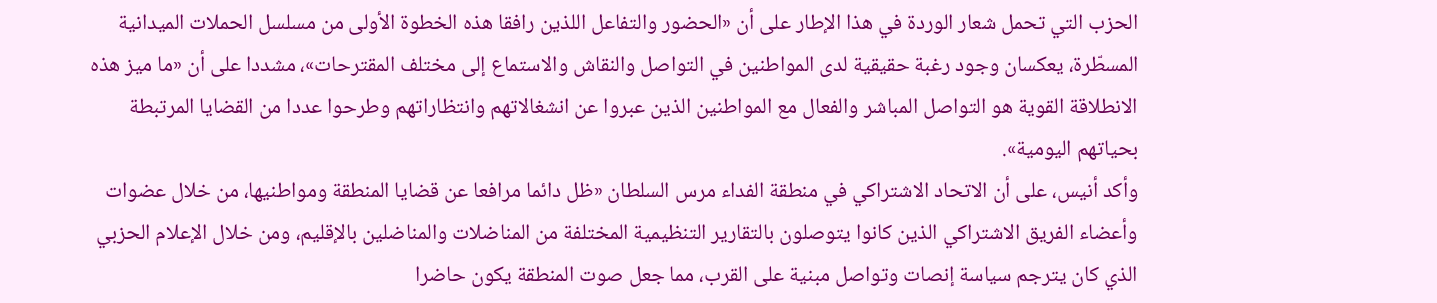الحزب التي تحمل شعار الوردة في هذا الإطار على أن «الحضور والتفاعل اللذين رافقا هذه الخطوة الأولى من مسلسل الحملات الميدانية المسطّرة، يعكسان وجود رغبة حقيقية لدى المواطنين في التواصل والنقاش والاستماع إلى مختلف المقترحات»، مشددا على أن «ما ميز هذه الانطلاقة القوية هو التواصل المباشر والفعال مع المواطنين الذين عبروا عن انشغالاتهم وانتظاراتهم وطرحوا عددا من القضايا المرتبطة بحياتهم اليومية».
وأكد أنيس، على أن الاتحاد الاشتراكي في منطقة الفداء مرس السلطان «ظل دائما مرافعا عن قضايا المنطقة ومواطنيها، من خلال عضوات وأعضاء الفريق الاشتراكي الذين كانوا يتوصلون بالتقارير التنظيمية المختلفة من المناضلات والمناضلين بالإقليم، ومن خلال الإعلام الحزبي الذي كان يترجم سياسة إنصات وتواصل مبنية على القرب، مما جعل صوت المنطقة يكون حاضرا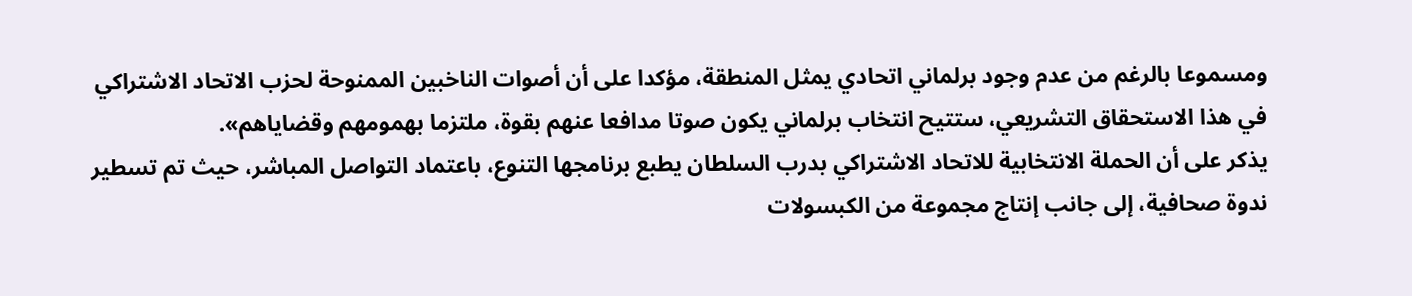ومسموعا بالرغم من عدم وجود برلماني اتحادي يمثل المنطقة، مؤكدا على أن أصوات الناخبين الممنوحة لحزب الاتحاد الاشتراكي في هذا الاستحقاق التشريعي، ستتيح انتخاب برلماني يكون صوتا مدافعا عنهم بقوة، ملتزما بهمومهم وقضاياهم».
يذكر على أن الحملة الانتخابية للاتحاد الاشتراكي بدرب السلطان يطبع برنامجها التنوع، باعتماد التواصل المباشر، حيث تم تسطير ندوة صحافية، إلى جانب إنتاج مجموعة من الكبسولات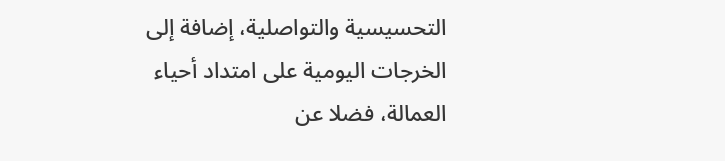التحسيسية والتواصلية، إضافة إلى الخرجات اليومية على امتداد أحياء العمالة، فضلا عن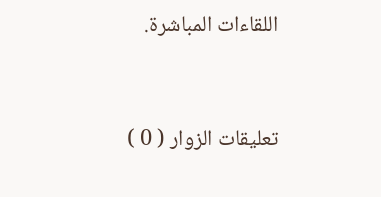اللقاءات المباشرة.



تعليقات الزوار ( 0 )